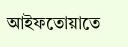আইফতোয়াতে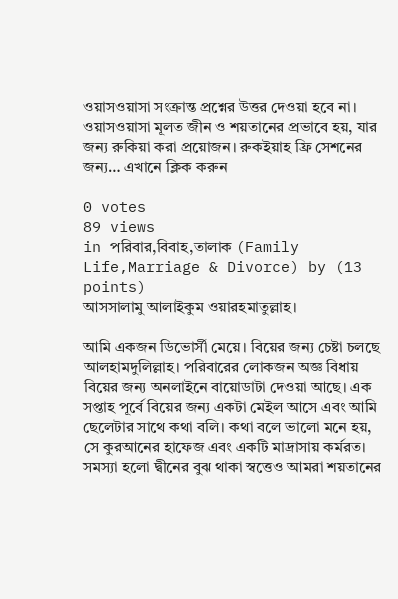ওয়াসওয়াসা সংক্রান্ত প্রশ্নের উত্তর দেওয়া হবে না। ওয়াসওয়াসা মূলত জীন ও শয়তানের প্রভাবে হয়, যার জন্য রুকিয়া করা প্রয়োজন। রুকইয়াহ ফ্রি সেশনের জন্য… এখানে ক্লিক করুন

0 votes
89 views
in পরিবার,বিবাহ,তালাক (Family Life,Marriage & Divorce) by (13 points)
আসসালামু আলাইকুম ওয়ারহমাতুল্লাহ।

আমি একজন ডিভোর্সী মেয়ে। বিয়ের জন্য চেষ্টা চলছে আলহামদুলিল্লাহ। পরিবারের লোকজন অজ্ঞ বিধায় বিয়ের জন্য অনলাইনে বায়োডাটা দেওয়া আছে। এক সপ্তাহ পূর্বে বিয়ের জন্য একটা মেইল আসে এবং আমি ছেলেটার সাথে কথা বলি। কথা বলে ভালো মনে হয়, সে কুরআনের হাফেজ এবং একটি মাদ্রাসায় কর্মরত। সমস্যা হলো দ্বীনের বুঝ থাকা স্বত্তেও আমরা শয়তানের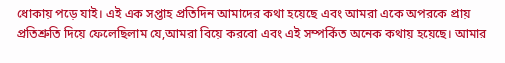ধোকায় পড়ে যাই। এই এক সপ্তাহ প্রতিদিন আমাদের কথা হয়েছে এবং আমরা একে অপরকে প্রায় প্রতিশ্রুতি দিয়ে ফেলেছিলাম যে,আমরা বিয়ে করবো এবং এই সম্পর্কিত অনেক কথায় হয়েছে। আমার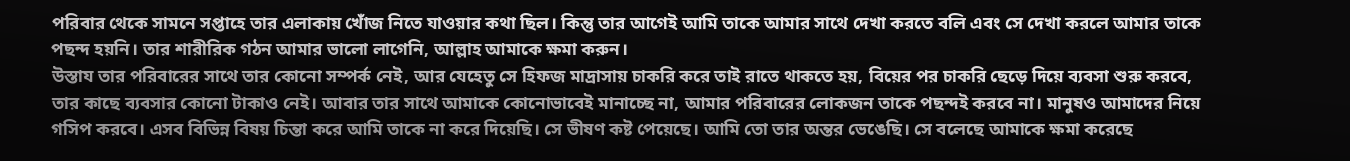পরিবার থেকে সামনে সপ্তাহে তার এলাকায় খোঁজ নিতে যাওয়ার কথা ছিল। কিন্তু তার আগেই আমি তাকে আমার সাথে দেখা করতে বলি এবং সে দেখা করলে আমার তাকে পছন্দ হয়নি। তার শারীরিক গঠন আমার ভালো লাগেনি, আল্লাহ আমাকে ক্ষমা করুন।
উস্তায তার পরিবারের সাথে তার কোনো সম্পর্ক নেই, আর যেহেতু সে হিফজ মাদ্রাসায় চাকরি করে তাই রাতে থাকতে হয়, বিয়ের পর চাকরি ছেড়ে দিয়ে ব্যবসা শুরু করবে, তার কাছে ব্যবসার কোনো টাকাও নেই। আবার তার সাথে আমাকে কোনোভাবেই মানাচ্ছে না, আমার পরিবারের লোকজন তাকে পছন্দই করবে না। মানুষও আমাদের নিয়ে গসিপ করবে। এসব বিভিন্ন বিষয় চিন্তা করে আমি তাকে না করে দিয়েছি। সে ভীষণ কষ্ট পেয়েছে। আমি তো তার অন্তর ভেঙেছি। সে বলেছে আমাকে ক্ষমা করেছে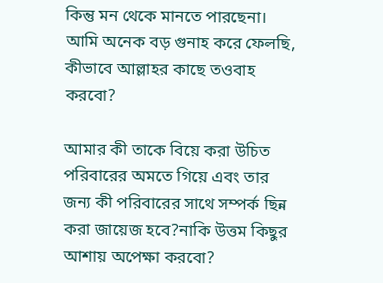কিন্তু মন থেকে মানতে পারছেনা। আমি অনেক বড় গুনাহ করে ফেলছি, কীভাবে আল্লাহর কাছে তওবাহ করবো?

আমার কী তাকে বিয়ে করা উচিত পরিবারের অমতে গিয়ে এবং তার জন্য কী পরিবারের সাথে সম্পর্ক ছিন্ন করা জায়েজ হবে?নাকি উত্তম কিছুর আশায় অপেক্ষা করবো?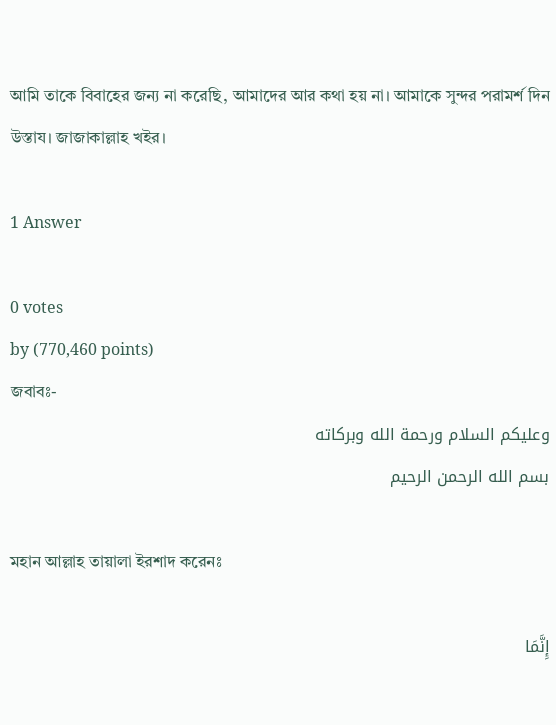আমি তাকে বিবাহের জন্য না করেছি, আমাদের আর কথা হয় না। আমাকে সুন্দর পরামর্শ দিন উস্তায। জাজাকাল্লাহ খইর।

1 Answer

0 votes
by (770,460 points)
জবাবঃ-
وعليكم السلام ورحمة الله وبركاته
بسم الله الرحمن الرحيم

মহান আল্লাহ তায়ালা ইরশাদ করেনঃ

إِنَّمَا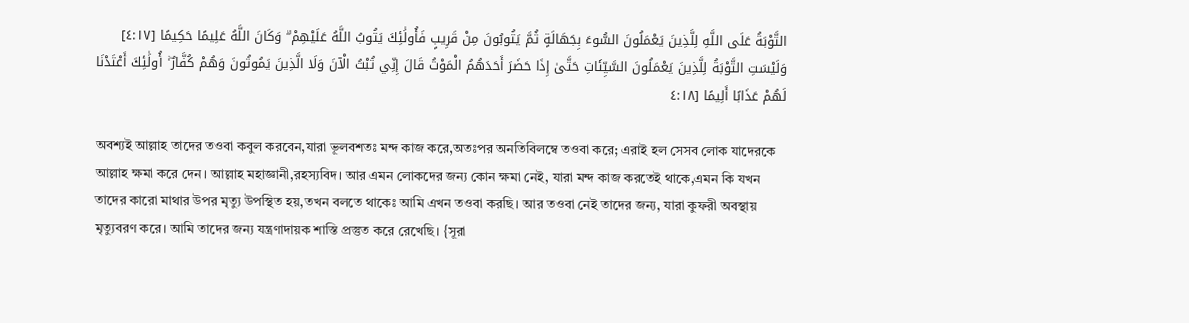التَّوْبَةُ عَلَى اللَّهِ لِلَّذِينَ يَعْمَلُونَ السُّوءَ بِجَهَالَةٍ ثُمَّ يَتُوبُونَ مِنْ قَرِيبٍ فَأُولَٰئِكَ يَتُوبُ اللَّهُ عَلَيْهِمْ ۗ وَكَانَ اللَّهُ عَلِيمًا حَكِيمًا [٤:١٧] وَلَيْسَتِ التَّوْبَةُ لِلَّذِينَ يَعْمَلُونَ السَّيِّئَاتِ حَتَّىٰ إِذَا حَضَرَ أَحَدَهُمُ الْمَوْتُ قَالَ إِنِّي تُبْتُ الْآنَ وَلَا الَّذِينَ يَمُوتُونَ وَهُمْ كُفَّارٌ ۚ أُولَٰئِكَ أَعْتَدْنَا لَهُمْ عَذَابًا أَلِيمًا [٤:١٨

অবশ্যই আল্লাহ তাদের তওবা কবুল করবেন,যারা ভূলবশতঃ মন্দ কাজ করে,অতঃপর অনতিবিলম্বে তওবা করে; এরাই হল সেসব লোক যাদেরকে আল্লাহ ক্ষমা করে দেন। আল্লাহ মহাজ্ঞানী,রহস্যবিদ। আর এমন লোকদের জন্য কোন ক্ষমা নেই, যারা মন্দ কাজ করতেই থাকে,এমন কি যখন তাদের কারো মাথার উপর মৃত্যু উপস্থিত হয়,তখন বলতে থাকেঃ আমি এখন তওবা করছি। আর তওবা নেই তাদের জন্য, যারা কুফরী অবস্থায় মৃত্যুবরণ করে। আমি তাদের জন্য যন্ত্রণাদায়ক শাস্তি প্রস্তুত করে রেখেছি। {সূরা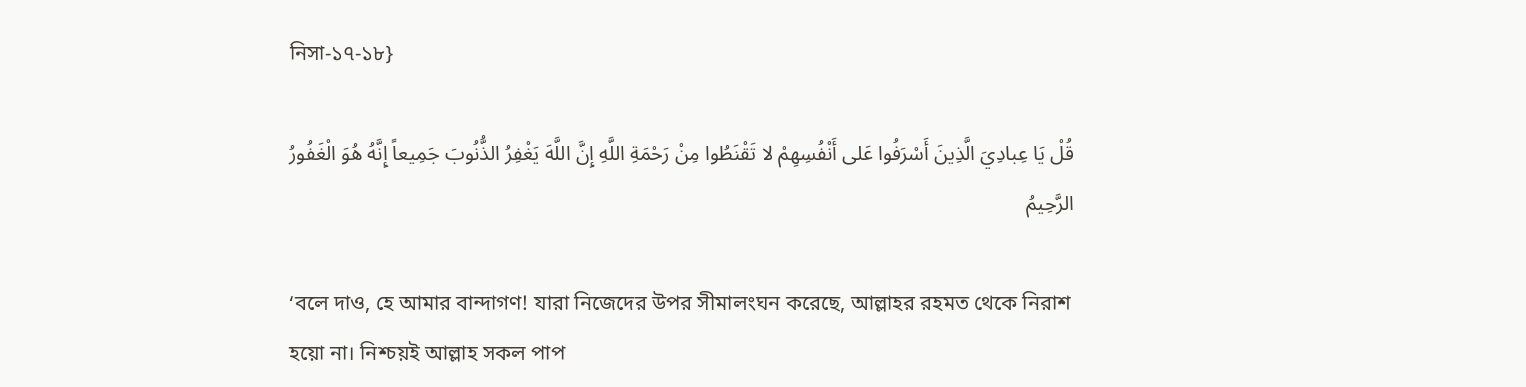নিসা-১৭-১৮}

قُلْ يَا عِبادِيَ الَّذِينَ أَسْرَفُوا عَلى أَنْفُسِهِمْ لا تَقْنَطُوا مِنْ رَحْمَةِ اللَّهِ إِنَّ اللَّهَ يَغْفِرُ الذُّنُوبَ جَمِيعاً إِنَّهُ هُوَ الْغَفُورُ الرَّحِيمُ

‘বলে দাও, হে আমার বান্দাগণ! যারা নিজেদের উপর সীমালংঘন করেছে, আল্লাহর রহমত থেকে নিরাশ হয়ো না। নিশ্চয়ই আল্লাহ সকল পাপ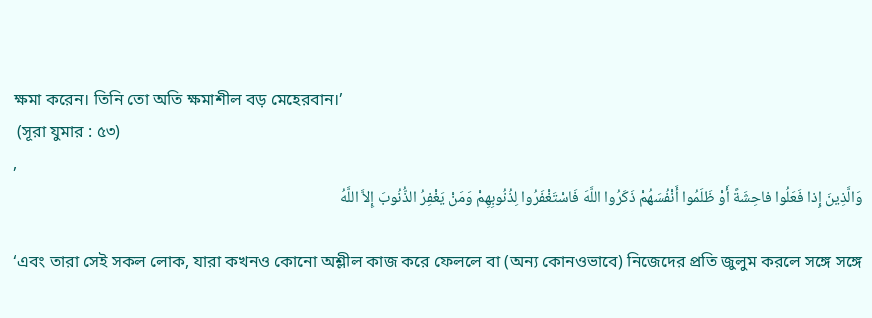ক্ষমা করেন। তিনি তো অতি ক্ষমাশীল বড় মেহেরবান।’
 (সূরা যুমার : ৫৩)
,
وَالَّذِينَ إِذا فَعَلُوا فاحِشَةً أَوْ ظَلَمُوا أَنْفُسَهُمْ ذَكَرُوا اللَّهَ فَاسْتَغْفَرُوا لِذُنُوبِهِمْ وَمَنْ يَغْفِرُ الذُّنُوبَ إِلاَّ اللَّهُ

‘এবং তারা সেই সকল লোক, যারা কখনও কোনো অশ্লীল কাজ করে ফেললে বা (অন্য কোনওভাবে) নিজেদের প্রতি জুলুম করলে সঙ্গে সঙ্গে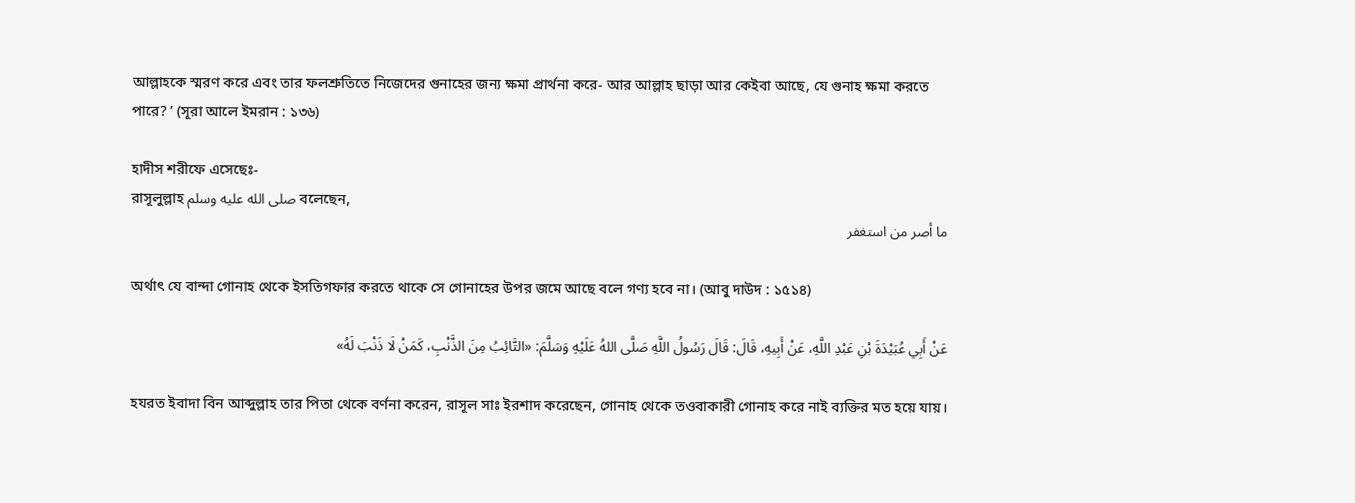আল্লাহকে স্মরণ করে এবং তার ফলশ্রুতিতে নিজেদের গুনাহের জন্য ক্ষমা প্রার্থনা করে- আর আল্লাহ ছাড়া আর কেইবা আছে, যে গুনাহ ক্ষমা করতে পারে? ’ (সূরা আলে ইমরান : ১৩৬)

হাদীস শরীফে এসেছেঃ-
রাসূলুল্লাহ صلى الله عليه وسلم বলেছেন,
ما أصر من استغفر

অর্থাৎ যে বান্দা গোনাহ থেকে ইসতিগফার করতে থাকে সে গোনাহের উপর জমে আছে বলে গণ্য হবে না। (আবু দাউদ : ১৫১৪)

عَنْ أَبِي عُبَيْدَةَ بْنِ عَبْدِ اللَّهِ، عَنْ أَبِيهِ، قَالَ: قَالَ رَسُولُ اللَّهِ صَلَّى اللهُ عَلَيْهِ وَسَلَّمَ: «التَّائِبُ مِنَ الذَّنْبِ، كَمَنْ لَا ذَنْبَ لَهُ»

হযরত ইবাদা বিন আব্দুল্লাহ তার পিতা থেকে বর্ণনা করেন, রাসূল সাঃ ইরশাদ করেছেন, গোনাহ থেকে তওবাকারী গোনাহ করে নাই ব্যক্তির মত হয়ে যায়।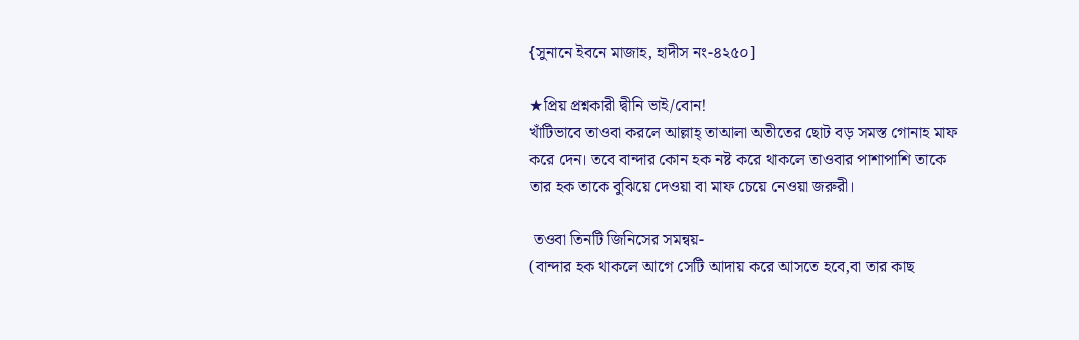{সুনানে ইবনে মাজাহ, হাদীস নং-৪২৫০]

★প্রিয় প্রশ্নকারী দ্বীনি ভাই/বোন!
খাঁটিভাবে তাওবা করলে আল্লাহ্ তাআলা অতীতের ছোট বড় সমস্ত গোনাহ মাফ করে দেন। তবে বান্দার কোন হক নষ্ট করে থাকলে তাওবার পাশাপাশি তাকে তার হক তাকে বুঝিয়ে দেওয়া বা মাফ চেয়ে নেওয়া জরুরী।

 তওবা তিনটি জিনিসের সমন্বয়-
(বান্দার হক থাকলে আগে সেটি আদায় করে আসতে হবে,বা তার কাছ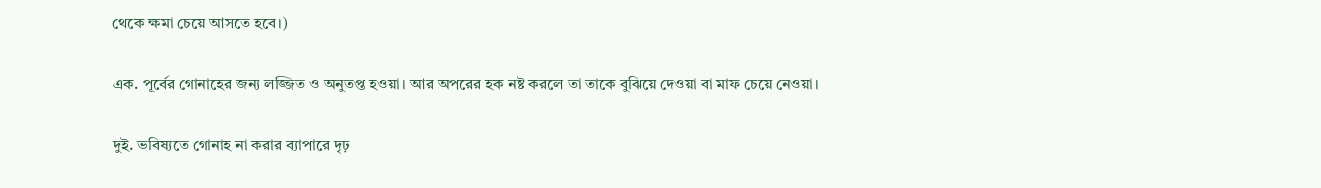থেকে ক্ষমা চেয়ে আসতে হবে।)

এক. পূর্বের গোনাহের জন্য লজ্জিত ও অনুতপ্ত হওয়া। আর অপরের হক নষ্ট করলে তা তাকে বুঝিয়ে দেওয়া বা মাফ চেয়ে নেওয়া।

দুই. ভবিষ্যতে গোনাহ না করার ব্যাপারে দৃঢ়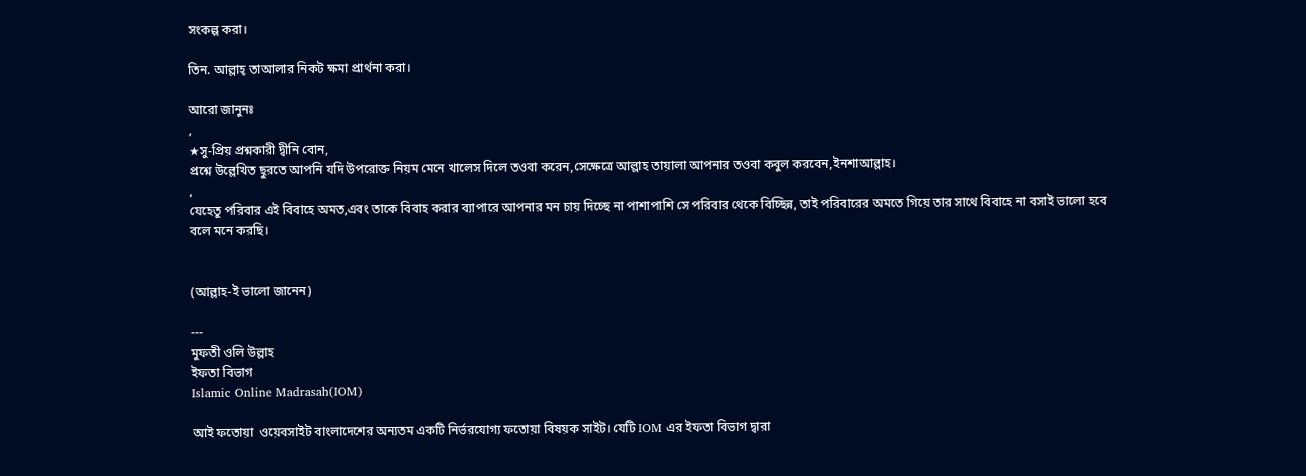সংকল্প করা।

তিন. আল্লাহ্ তাআলার নিকট ক্ষমা প্রার্থনা করা।

আরো জানুনঃ
,
★সু-প্রিয় প্রশ্নকারী দ্বীনি বোন,
প্রশ্নে উল্লেখিত ছুরতে আপনি যদি উপরোক্ত নিয়ম মেনে খালেস দিলে তওবা করেন,সেক্ষেত্রে আল্লাহ তায়ালা আপনার তওবা কবুল করবেন,ইনশাআল্লাহ।
,
যেহেতু পরিবার এই বিবাহে অমত,এবং তাকে বিবাহ করার ব্যাপারে আপনার মন চায় দিচ্ছে না পাশাপাশি সে পরিবার থেকে বিচ্ছিন্ন, তাই পরিবারের অমতে গিয়ে তার সাথে বিবাহে না বসাই ভালো হবে বলে মনে করছি।


(আল্লাহ-ই ভালো জানেন)

---
মুফতী ওলি উল্লাহ
ইফতা বিভাগ
Islamic Online Madrasah(IOM)

আই ফতোয়া  ওয়েবসাইট বাংলাদেশের অন্যতম একটি নির্ভরযোগ্য ফতোয়া বিষয়ক সাইট। যেটি IOM এর ইফতা বিভাগ দ্বারা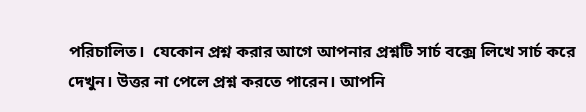পরিচালিত।  যেকোন প্রশ্ন করার আগে আপনার প্রশ্নটি সার্চ বক্সে লিখে সার্চ করে দেখুন। উত্তর না পেলে প্রশ্ন করতে পারেন। আপনি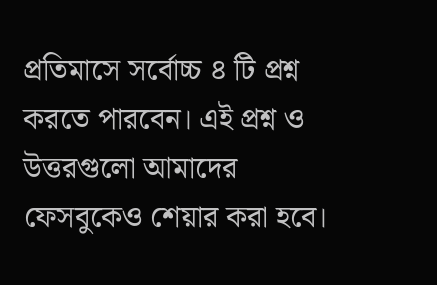প্রতিমাসে সর্বোচ্চ ৪ টি প্রশ্ন করতে পারবেন। এই প্রশ্ন ও উত্তরগুলো আমাদের ফেসবুকেও শেয়ার করা হবে।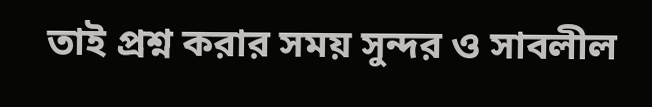তাই প্রশ্ন করার সময় সুন্দর ও সাবলীল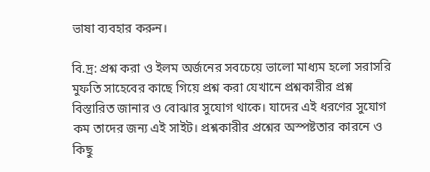ভাষা ব্যবহার করুন।

বি.দ্র: প্রশ্ন করা ও ইলম অর্জনের সবচেয়ে ভালো মাধ্যম হলো সরাসরি মুফতি সাহেবের কাছে গিয়ে প্রশ্ন করা যেখানে প্রশ্নকারীর প্রশ্ন বিস্তারিত জানার ও বোঝার সুযোগ থাকে। যাদের এই ধরণের সুযোগ কম তাদের জন্য এই সাইট। প্রশ্নকারীর প্রশ্নের অস্পষ্টতার কারনে ও কিছু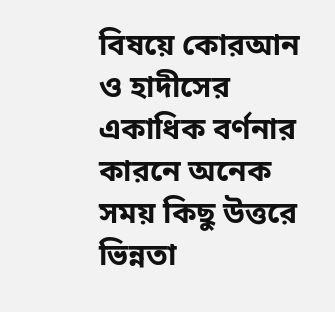বিষয়ে কোরআন ও হাদীসের একাধিক বর্ণনার কারনে অনেক সময় কিছু উত্তরে ভিন্নতা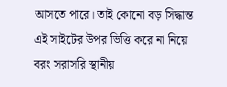আসতে পারে। তাই কোনো বড় সিদ্ধান্ত এই সাইটের উপর ভিত্তি করে না নিয়ে বরং সরাসরি স্থানীয়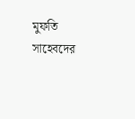মুফতি সাহেবদের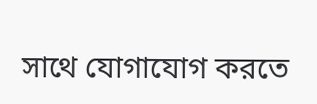সাথে যোগাযোগ করতে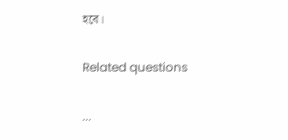হবে।

Related questions

...